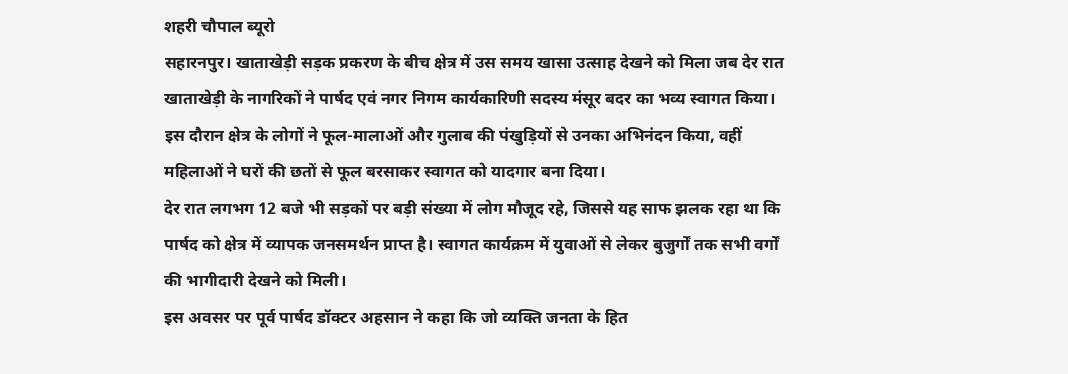शहरी चौपाल ब्यूरो
सहारनपुर। खाताखेड़ी सड़क प्रकरण के बीच क्षेत्र में उस समय खासा उत्साह देखने को मिला जब देर रात खाताखेड़ी के नागरिकों ने पार्षद एवं नगर निगम कार्यकारिणी सदस्य मंसूर बदर का भव्य स्वागत किया। इस दौरान क्षेत्र के लोगों ने फूल-मालाओं और गुलाब की पंखुड़ियों से उनका अभिनंदन किया, वहीं महिलाओं ने घरों की छतों से फूल बरसाकर स्वागत को यादगार बना दिया।
देर रात लगभग 12 बजे भी सड़कों पर बड़ी संख्या में लोग मौजूद रहे, जिससे यह साफ झलक रहा था कि पार्षद को क्षेत्र में व्यापक जनसमर्थन प्राप्त है। स्वागत कार्यक्रम में युवाओं से लेकर बुजुर्गों तक सभी वर्गों की भागीदारी देखने को मिली।
इस अवसर पर पूर्व पार्षद डॉक्टर अहसान ने कहा कि जो व्यक्ति जनता के हित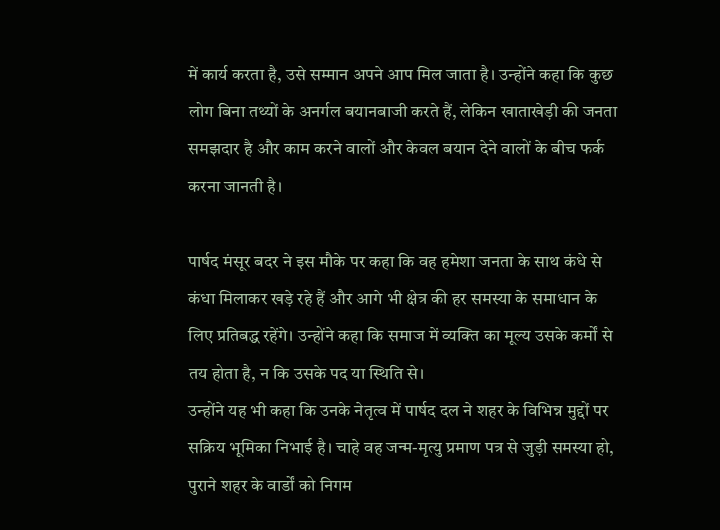में कार्य करता है, उसे सम्मान अपने आप मिल जाता है। उन्होंने कहा कि कुछ लोग बिना तथ्यों के अनर्गल बयानबाजी करते हैं, लेकिन खाताखेड़ी की जनता समझदार है और काम करने वालों और केवल बयान देने वालों के बीच फर्क करना जानती है।

पार्षद मंसूर बदर ने इस मौके पर कहा कि वह हमेशा जनता के साथ कंधे से कंधा मिलाकर खड़े रहे हैं और आगे भी क्षेत्र की हर समस्या के समाधान के लिए प्रतिबद्ध रहेंगे। उन्होंने कहा कि समाज में व्यक्ति का मूल्य उसके कर्मों से तय होता है, न कि उसके पद या स्थिति से।
उन्होंने यह भी कहा कि उनके नेतृत्व में पार्षद दल ने शहर के विभिन्न मुद्दों पर सक्रिय भूमिका निभाई है। चाहे वह जन्म-मृत्यु प्रमाण पत्र से जुड़ी समस्या हो, पुराने शहर के वार्डों को निगम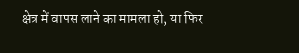क्षेत्र में वापस लाने का मामला हो, या फिर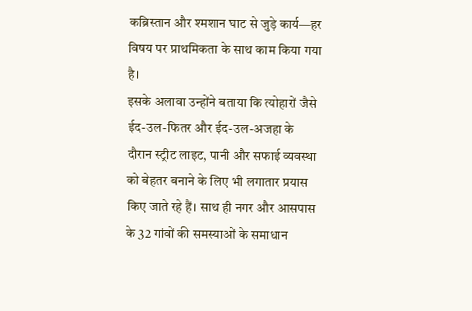कब्रिस्तान और श्मशान घाट से जुड़े कार्य—हर विषय पर प्राथमिकता के साथ काम किया गया है।
इसके अलावा उन्होंने बताया कि त्योहारों जैसे ईद-उल-फितर और ईद-उल-अजहा के दौरान स्ट्रीट लाइट, पानी और सफाई व्यवस्था को बेहतर बनाने के लिए भी लगातार प्रयास किए जाते रहे हैं। साथ ही नगर और आसपास के 32 गांवों की समस्याओं के समाधान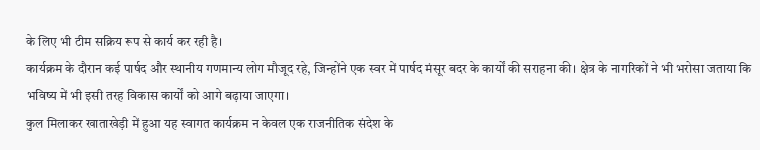के लिए भी टीम सक्रिय रूप से कार्य कर रही है।
कार्यक्रम के दौरान कई पार्षद और स्थानीय गणमान्य लोग मौजूद रहे, जिन्होंने एक स्वर में पार्षद मंसूर बदर के कार्यों की सराहना की। क्षेत्र के नागरिकों ने भी भरोसा जताया कि भविष्य में भी इसी तरह विकास कार्यों को आगे बढ़ाया जाएगा।
कुल मिलाकर खाताखेड़ी में हुआ यह स्वागत कार्यक्रम न केवल एक राजनीतिक संदेश के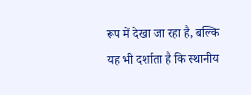रूप में देखा जा रहा है, बल्कि यह भी दर्शाता है कि स्थानीय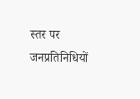स्तर पर जनप्रतिनिधियों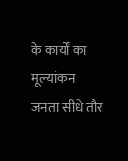के कार्यों का मूल्यांकन जनता सीधे तौर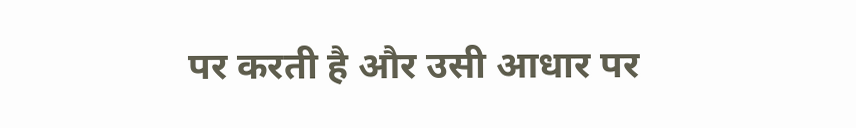पर करती है और उसी आधार पर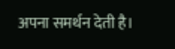अपना समर्थन देती है।